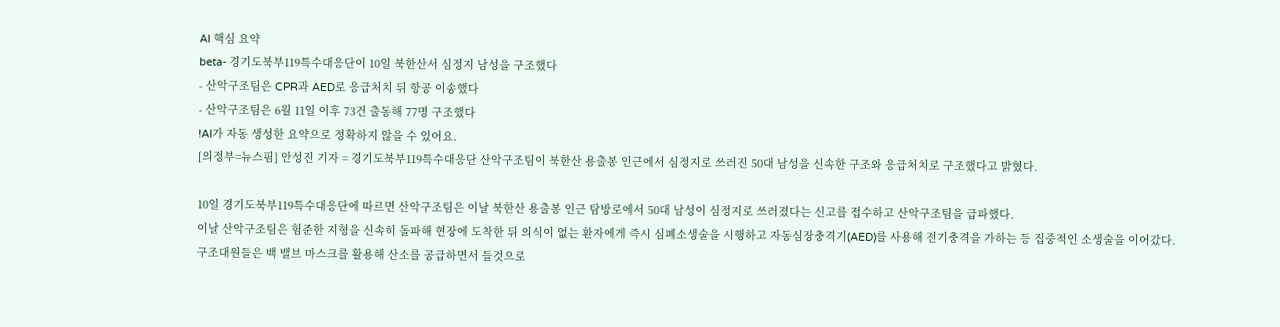AI 핵심 요약
beta- 경기도북부119특수대응단이 10일 북한산서 심정지 남성을 구조했다
- 산악구조팀은 CPR과 AED로 응급처치 뒤 항공 이송했다
- 산악구조팀은 6월 11일 이후 73건 출동해 77명 구조했다
!AI가 자동 생성한 요약으로 정확하지 않을 수 있어요.
[의정부=뉴스핌] 안성진 기자 = 경기도북부119특수대응단 산악구조팀이 북한산 용출봉 인근에서 심정지로 쓰러진 50대 남성을 신속한 구조와 응급처치로 구조했다고 밝혔다.

10일 경기도북부119특수대응단에 따르면 산악구조팀은 이날 북한산 용출봉 인근 탐방로에서 50대 남성이 심정지로 쓰러졌다는 신고를 접수하고 산악구조팀을 급파했다.
이날 산악구조팀은 험준한 지형을 신속히 돌파해 현장에 도착한 뒤 의식이 없는 환자에게 즉시 심폐소생술을 시행하고 자동심장충격기(AED)를 사용해 전기충격을 가하는 등 집중적인 소생술을 이어갔다.
구조대원들은 백 밸브 마스크를 활용해 산소를 공급하면서 들것으로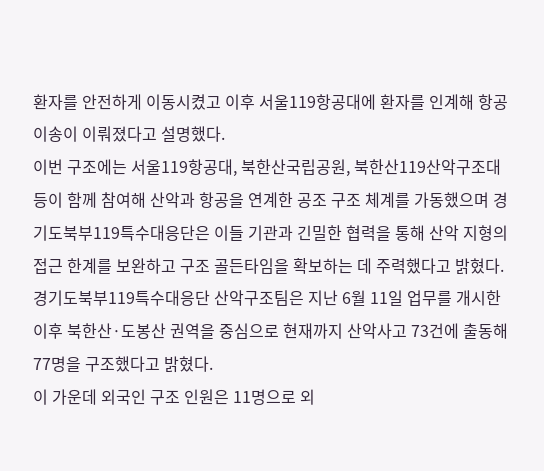환자를 안전하게 이동시켰고 이후 서울119항공대에 환자를 인계해 항공 이송이 이뤄졌다고 설명했다.
이번 구조에는 서울119항공대, 북한산국립공원, 북한산119산악구조대 등이 함께 참여해 산악과 항공을 연계한 공조 구조 체계를 가동했으며 경기도북부119특수대응단은 이들 기관과 긴밀한 협력을 통해 산악 지형의 접근 한계를 보완하고 구조 골든타임을 확보하는 데 주력했다고 밝혔다.
경기도북부119특수대응단 산악구조팀은 지난 6월 11일 업무를 개시한 이후 북한산·도봉산 권역을 중심으로 현재까지 산악사고 73건에 출동해 77명을 구조했다고 밝혔다.
이 가운데 외국인 구조 인원은 11명으로 외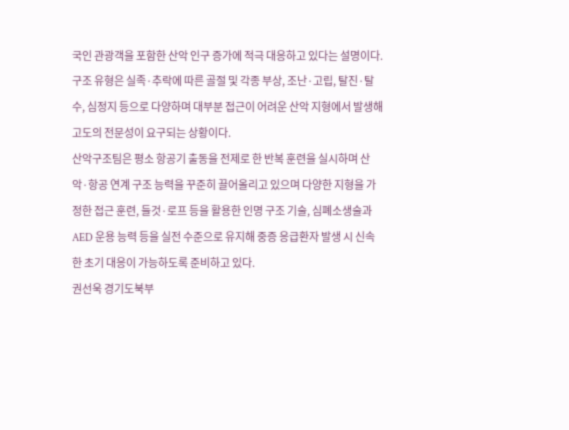국인 관광객을 포함한 산악 인구 증가에 적극 대응하고 있다는 설명이다.
구조 유형은 실족·추락에 따른 골절 및 각종 부상, 조난·고립, 탈진·탈수, 심정지 등으로 다양하며 대부분 접근이 어려운 산악 지형에서 발생해 고도의 전문성이 요구되는 상황이다.
산악구조팀은 평소 항공기 출동을 전제로 한 반복 훈련을 실시하며 산악·항공 연계 구조 능력을 꾸준히 끌어올리고 있으며 다양한 지형을 가정한 접근 훈련, 들것·로프 등을 활용한 인명 구조 기술, 심폐소생술과 AED 운용 능력 등을 실전 수준으로 유지해 중증 응급환자 발생 시 신속한 초기 대응이 가능하도록 준비하고 있다.
권선욱 경기도북부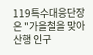119특수대응단장은 "가을철을 맞아 산행 인구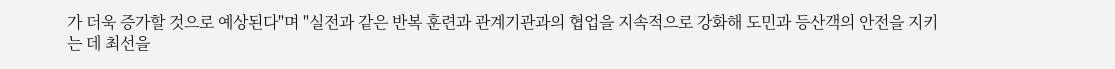가 더욱 증가할 것으로 예상된다"며 "실전과 같은 반복 훈련과 관계기관과의 협업을 지속적으로 강화해 도민과 등산객의 안전을 지키는 데 최선을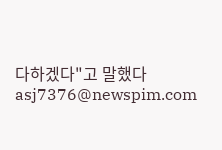다하겠다"고 말했다
asj7376@newspim.com